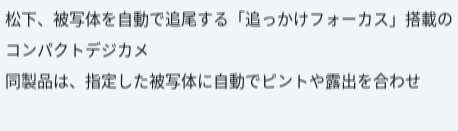松下、被写体を自動で追尾する「追っかけフォーカス」搭載のコンパクトデジカメ
同製品は、指定した被写体に自動でピントや露出を合わせ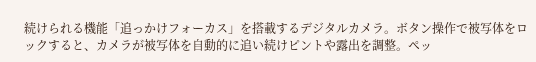続けられる機能「追っかけフォーカス」を搭載するデジタルカメラ。ボタン操作で被写体をロックすると、カメラが被写体を自動的に追い続けピントや露出を調整。ペッ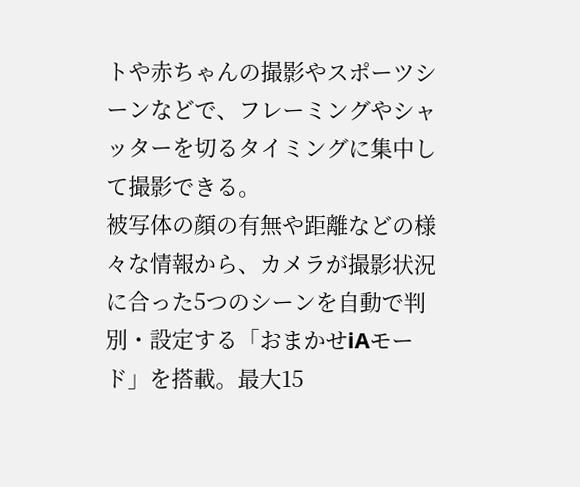トや赤ちゃんの撮影やスポーツシーンなどで、フレーミングやシャッターを切るタイミングに集中して撮影できる。
被写体の顔の有無や距離などの様々な情報から、カメラが撮影状況に合った5つのシーンを自動で判別・設定する「おまかせiAモード」を搭載。最大15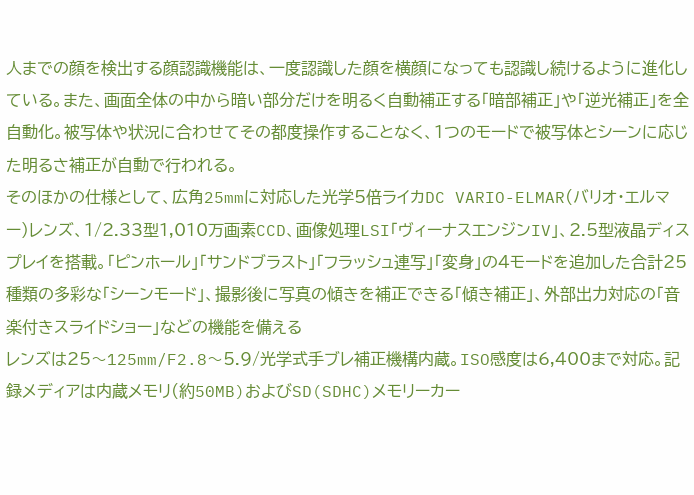人までの顔を検出する顔認識機能は、一度認識した顔を横顔になっても認識し続けるように進化している。また、画面全体の中から暗い部分だけを明るく自動補正する「暗部補正」や「逆光補正」を全自動化。被写体や状況に合わせてその都度操作することなく、1つのモードで被写体とシーンに応じた明るさ補正が自動で行われる。
そのほかの仕様として、広角25mmに対応した光学5倍ライカDC VARIO-ELMAR(バリオ・エルマー)レンズ、1/2.33型1,010万画素CCD、画像処理LSI「ヴィーナスエンジンIV」、2.5型液晶ディスプレイを搭載。「ピンホール」「サンドブラスト」「フラッシュ連写」「変身」の4モードを追加した合計25種類の多彩な「シーンモード」、撮影後に写真の傾きを補正できる「傾き補正」、外部出力対応の「音楽付きスライドショー」などの機能を備える
レンズは25〜125mm/F2.8〜5.9/光学式手ブレ補正機構内蔵。ISO感度は6,400まで対応。記録メディアは内蔵メモリ(約50MB)およびSD(SDHC)メモリーカー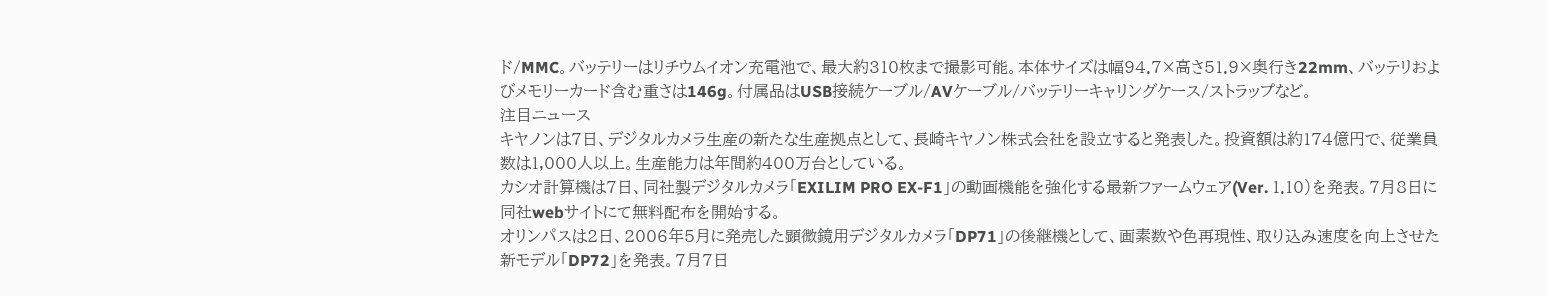ド/MMC。バッテリーはリチウムイオン充電池で、最大約310枚まで撮影可能。本体サイズは幅94.7×高さ51.9×奥行き22mm、バッテリおよびメモリーカード含む重さは146g。付属品はUSB接続ケーブル/AVケーブル/バッテリーキャリングケース/ストラップなど。
注目ニュース
キヤノンは7日、デジタルカメラ生産の新たな生産拠点として、長崎キヤノン株式会社を設立すると発表した。投資額は約174億円で、従業員数は1,000人以上。生産能力は年間約400万台としている。
カシオ計算機は7日、同社製デジタルカメラ「EXILIM PRO EX-F1」の動画機能を強化する最新ファームウェア(Ver. 1.10)を発表。7月8日に同社webサイトにて無料配布を開始する。
オリンパスは2日、2006年5月に発売した顕微鏡用デジタルカメラ「DP71」の後継機として、画素数や色再現性、取り込み速度を向上させた新モデル「DP72」を発表。7月7日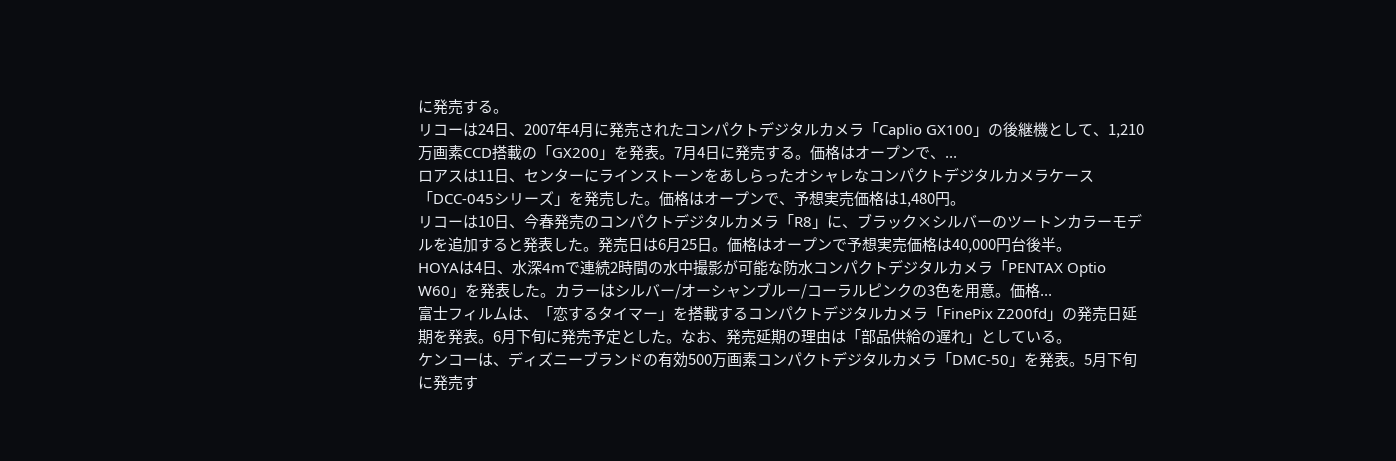に発売する。
リコーは24日、2007年4月に発売されたコンパクトデジタルカメラ「Caplio GX100」の後継機として、1,210万画素CCD搭載の「GX200」を発表。7月4日に発売する。価格はオープンで、...
ロアスは11日、センターにラインストーンをあしらったオシャレなコンパクトデジタルカメラケース「DCC-045シリーズ」を発売した。価格はオープンで、予想実売価格は1,480円。
リコーは10日、今春発売のコンパクトデジタルカメラ「R8」に、ブラック×シルバーのツートンカラーモデルを追加すると発表した。発売日は6月25日。価格はオープンで予想実売価格は40,000円台後半。
HOYAは4日、水深4mで連続2時間の水中撮影が可能な防水コンパクトデジタルカメラ「PENTAX Optio W60」を発表した。カラーはシルバー/オーシャンブルー/コーラルピンクの3色を用意。価格...
富士フィルムは、「恋するタイマー」を搭載するコンパクトデジタルカメラ「FinePix Z200fd」の発売日延期を発表。6月下旬に発売予定とした。なお、発売延期の理由は「部品供給の遅れ」としている。
ケンコーは、ディズニーブランドの有効500万画素コンパクトデジタルカメラ「DMC-50」を発表。5月下旬に発売す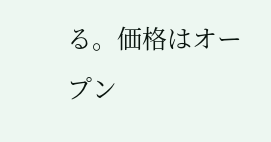る。価格はオープン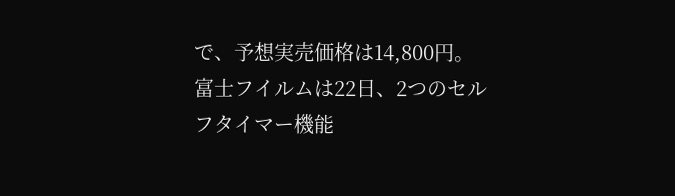で、予想実売価格は14,800円。
富士フイルムは22日、2つのセルフタイマー機能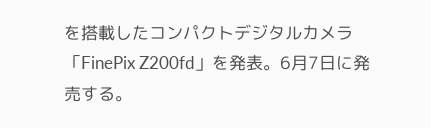を搭載したコンパクトデジタルカメラ「FinePix Z200fd」を発表。6月7日に発売する。